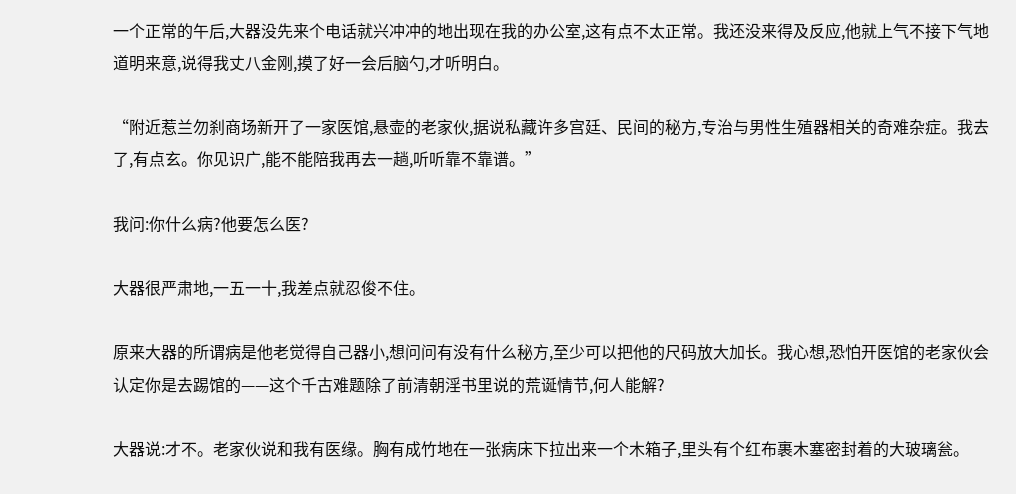一个正常的午后,大器没先来个电话就兴冲冲的地出现在我的办公室,这有点不太正常。我还没来得及反应,他就上气不接下气地道明来意,说得我丈八金刚,摸了好一会后脑勺,才听明白。

“附近惹兰勿刹商场新开了一家医馆,悬壶的老家伙,据说私藏许多宫廷、民间的秘方,专治与男性生殖器相关的奇难杂症。我去了,有点玄。你见识广,能不能陪我再去一趟,听听靠不靠谱。”

我问:你什么病?他要怎么医?

大器很严肃地,一五一十,我差点就忍俊不住。

原来大器的所谓病是他老觉得自己器小,想问问有没有什么秘方,至少可以把他的尺码放大加长。我心想,恐怕开医馆的老家伙会认定你是去踢馆的——这个千古难题除了前清朝淫书里说的荒诞情节,何人能解?

大器说:才不。老家伙说和我有医缘。胸有成竹地在一张病床下拉出来一个木箱子,里头有个红布裹木塞密封着的大玻璃瓮。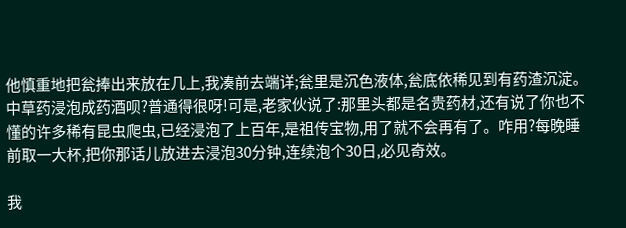他慎重地把瓮捧出来放在几上,我凑前去端详;瓮里是沉色液体,瓮底依稀见到有药渣沉淀。中草药浸泡成药酒呗?普通得很呀!可是,老家伙说了:那里头都是名贵药材,还有说了你也不懂的许多稀有昆虫爬虫,已经浸泡了上百年,是祖传宝物,用了就不会再有了。咋用?每晚睡前取一大杯,把你那话儿放进去浸泡30分钟,连续泡个30日,必见奇效。

我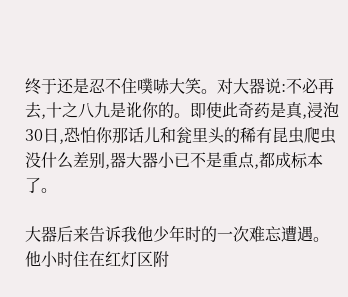终于还是忍不住噗哧大笑。对大器说:不必再去,十之八九是讹你的。即使此奇药是真,浸泡30日,恐怕你那话儿和瓮里头的稀有昆虫爬虫没什么差别,器大器小已不是重点,都成标本了。

大器后来告诉我他少年时的一次难忘遭遇。他小时住在红灯区附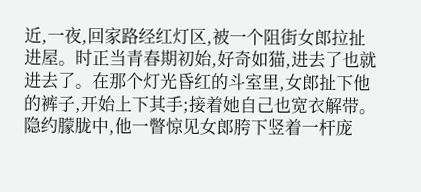近,一夜,回家路经红灯区,被一个阻街女郎拉扯进屋。时正当青春期初始,好奇如猫,进去了也就进去了。在那个灯光昏红的斗室里,女郎扯下他的裤子,开始上下其手;接着她自己也宽衣解带。隐约朦胧中,他一瞥惊见女郎胯下竖着一杆庞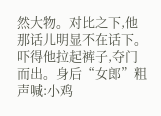然大物。对比之下,他那话儿明显不在话下。吓得他拉起裤子,夺门而出。身后“女郎”粗声喊:小鸡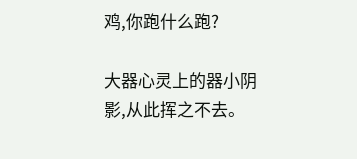鸡,你跑什么跑?

大器心灵上的器小阴影,从此挥之不去。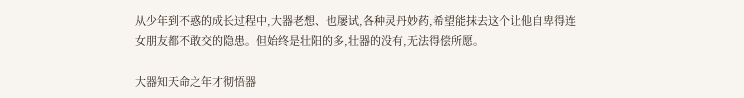从少年到不惑的成长过程中,大器老想、也屡试,各种灵丹妙药,希望能抹去这个让他自卑得连女朋友都不敢交的隐患。但始终是壮阳的多,壮器的没有,无法得偿所愿。

大器知天命之年才彻悟器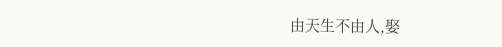由天生不由人,娶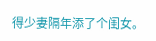得少妻隔年添了个闺女。